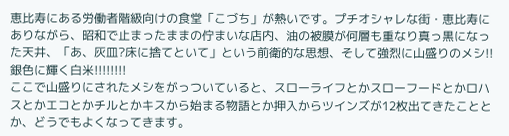恵比寿にある労働者階級向けの食堂「こづち」が熱いです。プチオシャレな街・恵比寿にありながら、昭和で止まったままの佇まいな店内、油の被膜が何層も重なり真っ黒になった天井、「あ、灰皿?床に捨てといて」という前衛的な思想、そして強烈に山盛りのメシ!! 銀色に輝く白米!!!!!!!!
ここで山盛りにされたメシをがっついていると、スローライフとかスローフードとかロハスとかエコとかチルとかキスから始まる物語とか押入からツインズが12枚出てきたこととか、どうでもよくなってきます。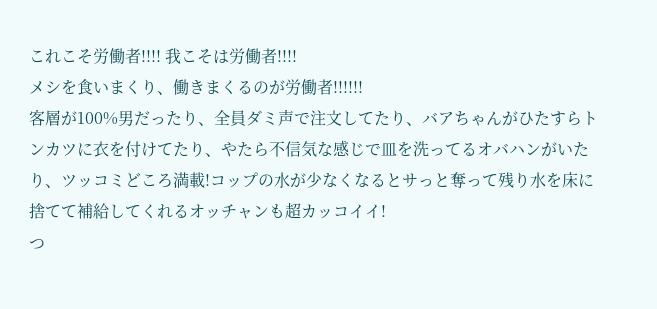これこそ労働者!!!! 我こそは労働者!!!!
メシを食いまくり、働きまくるのが労働者!!!!!!
客層が100%男だったり、全員ダミ声で注文してたり、バアちゃんがひたすらトンカツに衣を付けてたり、やたら不信気な感じで皿を洗ってるオバハンがいたり、ツッコミどころ満載!コップの水が少なくなるとサっと奪って残り水を床に捨てて補給してくれるオッチャンも超カッコイイ!
つ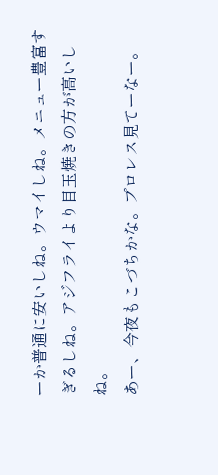ーか普通に安いしね。ウマイしね。メニュー豊富すぎるしね。アジフライより目玉焼きの方が高いしね。
あー、今夜もこづちかな。プロレス見てーなー。